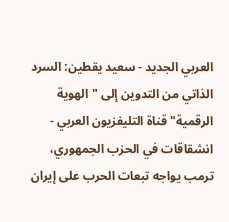العربي الجديد - سعيد يقطين: السرد الذاتي من التدوين إلى "الهوية الرقمية" قناة التليفزيون العربي - انشقاقات في الحزب الجمهوري، ترمب يواجه تبعات الحرب على إيران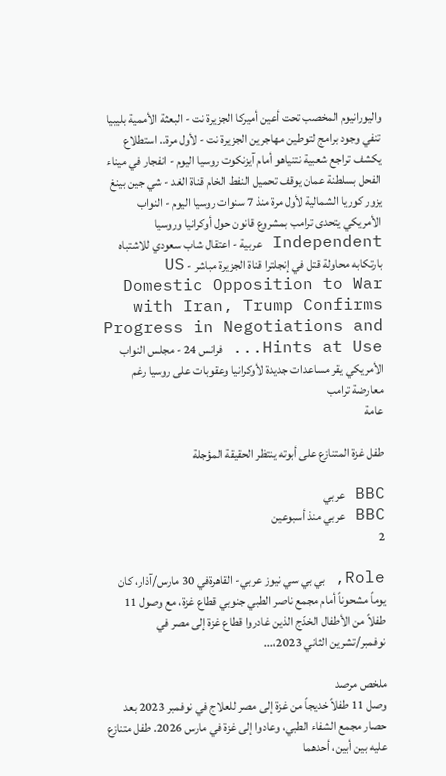واليورانيوم المخصب تحت أعين أميركا الجزيرة نت - البعثة الأممية بليبيا تنفي وجود برامج لتوطين مهاجرين الجزيرة نت - لأول مرة.. استطلاع يكشف تراجع شعبية نتنياهو أمام آيزنكوت روسيا اليوم - انفجار في ميناء الفحل بسلطنة عمان يوقف تحميل النفط الخام قناة الغد - شي جين بينغ يزور كوريا الشمالية لأول مرة منذ 7 سنوات روسيا اليوم - النواب الأمريكي يتحدى ترامب بمشروع قانون حول أوكرانيا وروسيا Independent عربية - اعتقال شاب سعودي للاشتباه بارتكابه محاولة قتل في إنجلترا قناة الجزيرة مباشر - US Domestic Opposition to War with Iran, Trump Confirms Progress in Negotiations and Hints at Use... فرانس 24 - مجلس النواب الأمريكي يقر مساعدات جديدة لأوكرانيا وعقوبات على روسيا رغم معارضة ترامب
عامة

طفل غزة المتنازع على أبوته ينتظر الحقيقة المؤجلة

BBC عربي
BBC عربي منذ أسبوعين
2

Role, بي بي سي نيوز عربي- القاهرةفي 30 مارس/آذار، كان يوماً مشحوناً أمام مجمع ناصر الطبي جنوبي قطاع غزة، مع وصول 11 طفلاً من الأطفال الخدّج الذين غادروا قطاع غزة إلى مصر في نوفمبر/تشرين الثاني 2023،...

ملخص مرصد
وصل 11 طفلاً خديجاً من غزة إلى مصر للعلاج في نوفمبر 2023 بعد حصار مجمع الشفاء الطبي، وعادوا إلى غزة في مارس 2026. طفل متنازع عليه بين أبين، أحدهما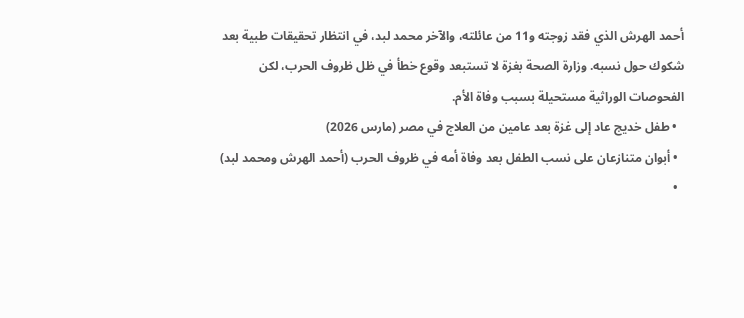أحمد الهرش الذي فقد زوجته و11 من عائلته، والآخر محمد لبد، في انتظار تحقيقات طبية بعد شكوك حول نسبه. وزارة الصحة بغزة لا تستبعد وقوع خطأ في ظل ظروف الحرب، لكن الفحوصات الوراثية مستحيلة بسبب وفاة الأم.
  • طفل خديج عاد إلى غزة بعد عامين من العلاج في مصر (مارس 2026)
  • أبوان متنازعان على نسب الطفل بعد وفاة أمه في ظروف الحرب (أحمد الهرش ومحمد لبد)
  •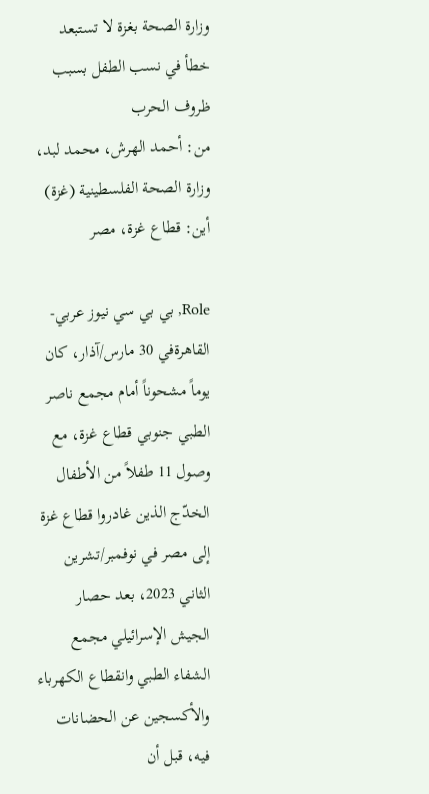وزارة الصحة بغزة لا تستبعد خطأ في نسب الطفل بسبب ظروف الحرب
من: أحمد الهرش، محمد لبد، وزارة الصحة الفلسطينية (غزة) أين: قطاع غزة، مصر

Role, بي بي سي نيوز عربي- القاهرةفي 30 مارس/آذار، كان يوماً مشحوناً أمام مجمع ناصر الطبي جنوبي قطاع غزة، مع وصول 11 طفلاً من الأطفال الخدّج الذين غادروا قطاع غزة إلى مصر في نوفمبر/تشرين الثاني 2023، بعد حصار الجيش الإسرائيلي مجمع الشفاء الطبي وانقطاع الكهرباء والأكسجين عن الحضانات فيه، قبل أن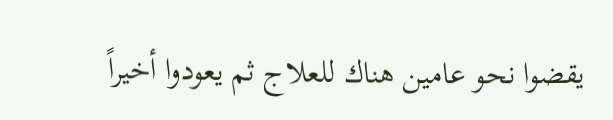يقضوا نحو عامين هناك للعلاج ثم يعودوا أخيراً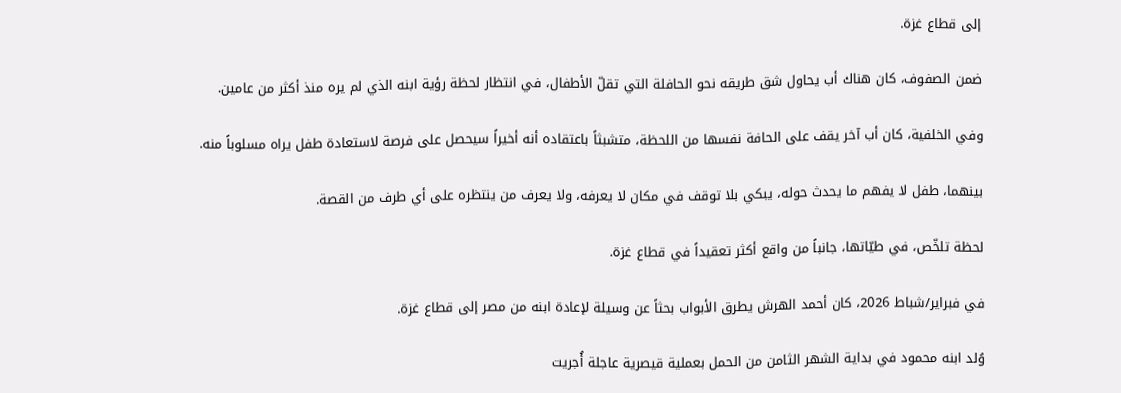إلى قطاع غزة.

ضمن الصفوف، كان هناك أب يحاول شق طريقه نحو الحافلة التي تقلّ الأطفال، في انتظار لحظة رؤية ابنه الذي لم يره منذ أكثر من عامين.

وفي الخلفية، كان أب آخر يقف على الحافة نفسها من اللحظة، متشبثاً باعتقاده أنه أخيراً سيحصل على فرصة لاستعادة طفل يراه مسلوباً منه.

بينهما، طفل لا يفهم ما يحدث حوله، يبكي بلا توقف في مكان لا يعرفه، ولا يعرف من ينتظره على أي طرف من القصة.

لحظة تلخّص، في طيّاتها، جانباً من واقع أكثر تعقيداً في قطاع غزة.

في فبراير/شباط 2026، كان أحمد الهرش يطرق الأبواب بحثاً عن وسيلة لإعادة ابنه من مصر إلى قطاع غزة.

وُلد ابنه محمود في بداية الشهر الثامن من الحمل بعملية قيصرية عاجلة أُجريت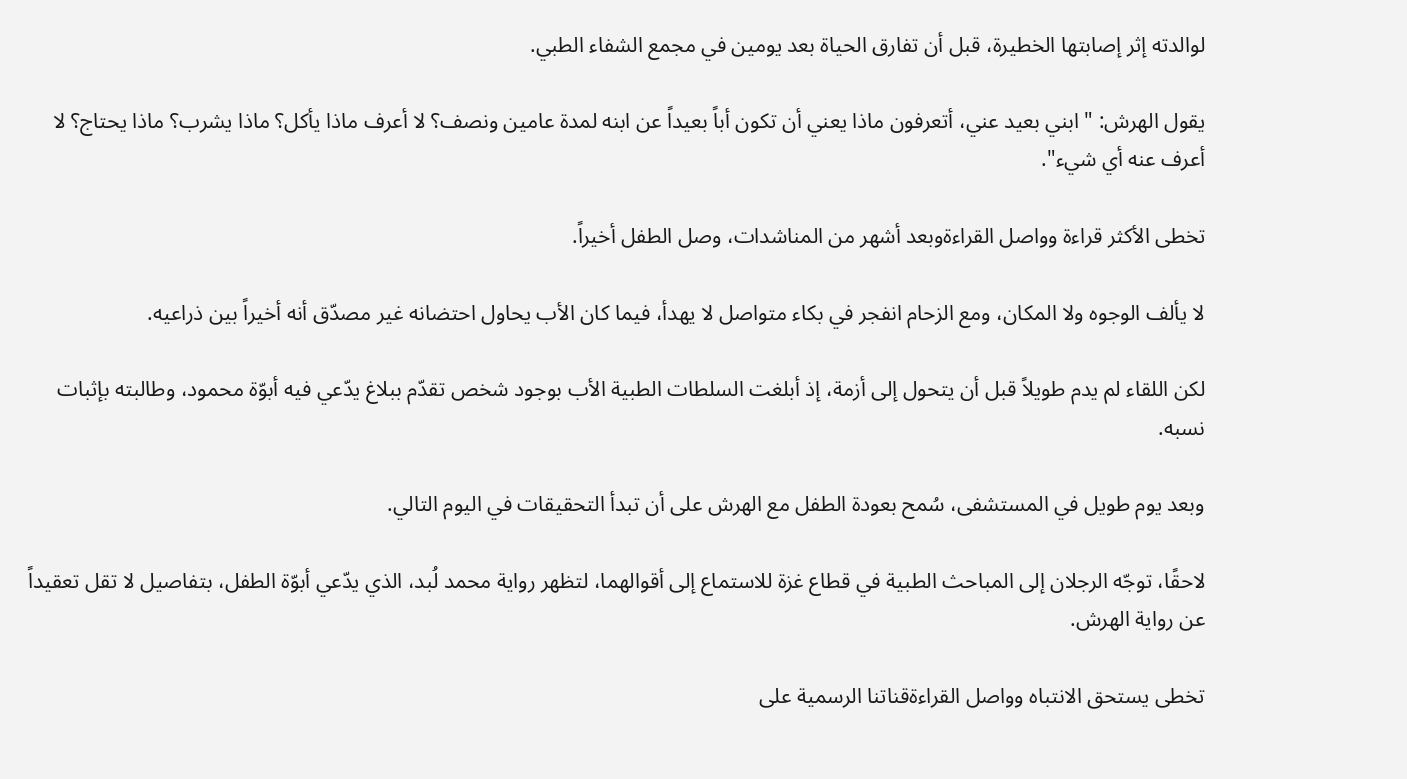لوالدته إثر إصابتها الخطيرة، قبل أن تفارق الحياة بعد يومين في مجمع الشفاء الطبي.

يقول الهرش: " ابني بعيد عني، أتعرفون ماذا يعني أن تكون أباً بعيداً عن ابنه لمدة عامين ونصف؟ لا أعرف ماذا يأكل؟ ماذا يشرب؟ ماذا يحتاج؟ لا أعرف عنه أي شيء".

تخطى الأكثر قراءة وواصل القراءةوبعد أشهر من المناشدات، وصل الطفل أخيراً.

لا يألف الوجوه ولا المكان، ومع الزحام انفجر في بكاء متواصل لا يهدأ، فيما كان الأب يحاول احتضانه غير مصدّق أنه أخيراً بين ذراعيه.

لكن اللقاء لم يدم طويلاً قبل أن يتحول إلى أزمة، إذ أبلغت السلطات الطبية الأب بوجود شخص تقدّم ببلاغ يدّعي فيه أبوّة محمود، وطالبته بإثبات نسبه.

وبعد يوم طويل في المستشفى، سُمح بعودة الطفل مع الهرش على أن تبدأ التحقيقات في اليوم التالي.

لاحقًا، توجّه الرجلان إلى المباحث الطبية في قطاع غزة للاستماع إلى أقوالهما، لتظهر رواية محمد لُبد، الذي يدّعي أبوّة الطفل، بتفاصيل لا تقل تعقيداً عن رواية الهرش.

تخطى يستحق الانتباه وواصل القراءةقناتنا الرسمية على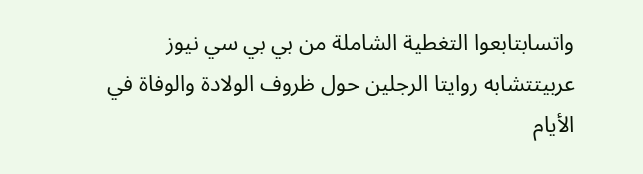واتسابتابعوا التغطية الشاملة من بي بي سي نيوز عربيتتشابه روايتا الرجلين حول ظروف الولادة والوفاة في الأيام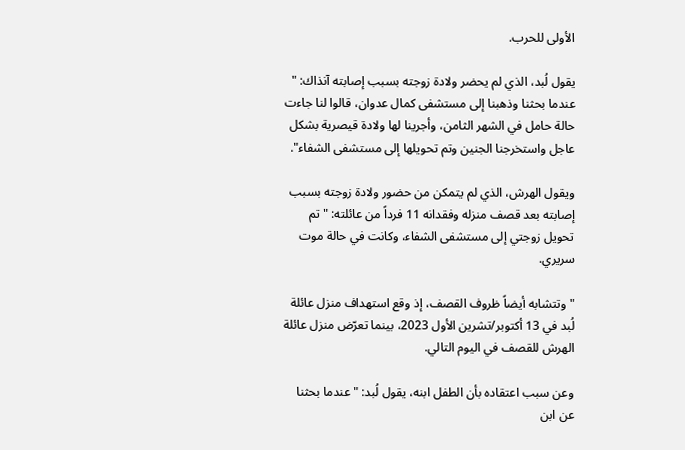الأولى للحرب.

يقول لُبد، الذي لم يحضر ولادة زوجته بسبب إصابته آنذاك: " عندما بحثنا وذهبنا إلى مستشفى كمال عدوان، قالوا لنا جاءت حالة حامل في الشهر الثامن، وأجرينا لها ولادة قيصرية بشكل عاجل واستخرجنا الجنين وتم تحويلها إلى مستشفى الشفاء".

ويقول الهرش، الذي لم يتمكن من حضور ولادة زوجته بسبب إصابته بعد قصف منزله وفقدانه 11 فرداً من عائلته: " تم تحويل زوجتي إلى مستشفى الشفاء، وكانت في حالة موت سريري.

"وتتشابه أيضاً ظروف القصف، إذ وقع استهداف منزل عائلة لُبد في 13 أكتوبر/تشرين الأول 2023، بينما تعرّض منزل عائلة الهرش للقصف في اليوم التالي.

وعن سبب اعتقاده بأن الطفل ابنه، يقول لُبد: " عندما بحثنا عن ابن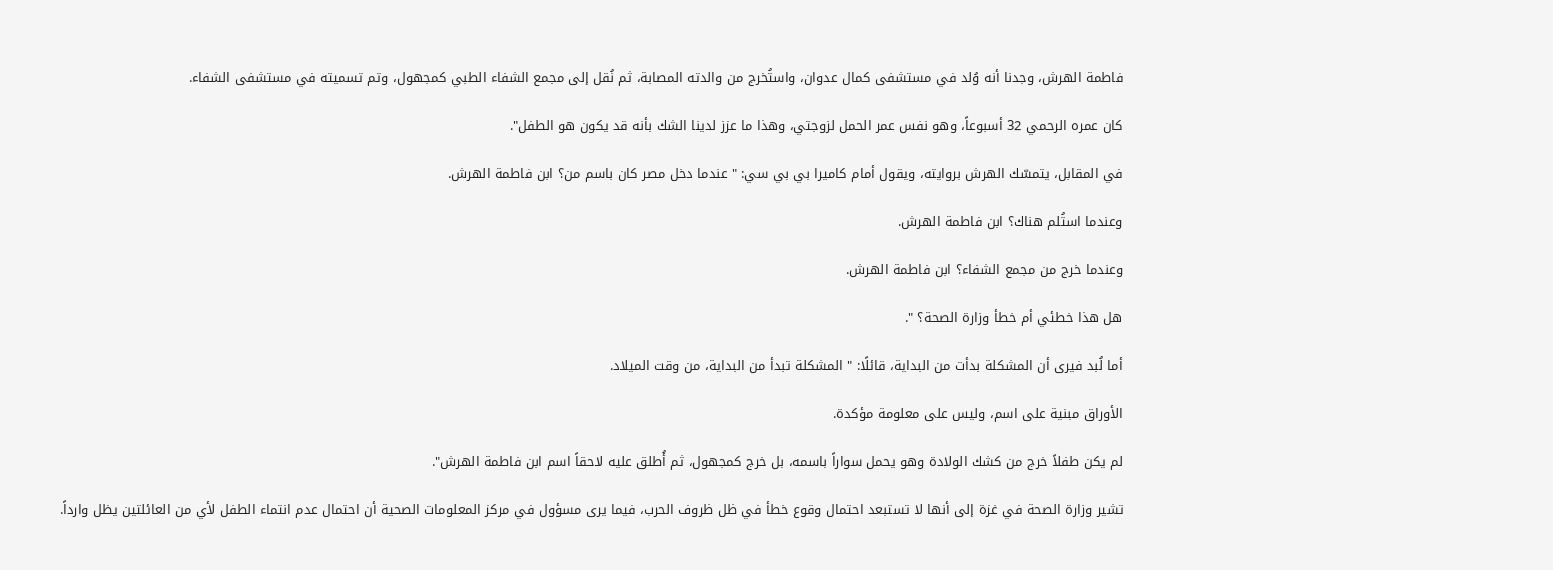فاطمة الهرش، وجدنا أنه وُلد في مستشفى كمال عدوان، واستُخرج من والدته المصابة، ثم نُقل إلى مجمع الشفاء الطبي كمجهول، وتم تسميته في مستشفى الشفاء.

كان عمره الرحمي 32 أسبوعاً، وهو نفس عمر الحمل لزوجتي، وهذا ما عزز لدينا الشك بأنه قد يكون هو الطفل".

في المقابل، يتمسّك الهرش بروايته، ويقول أمام كاميرا بي بي سي: " عندما دخل مصر كان باسم من؟ ابن فاطمة الهرش.

وعندما استُلم هناك؟ ابن فاطمة الهرش.

وعندما خرج من مجمع الشفاء؟ ابن فاطمة الهرش.

هل هذا خطئي أم خطأ وزارة الصحة؟ ".

أما لُبد فيرى أن المشكلة بدأت من البداية، قائلًا: " المشكلة تبدأ من البداية، من وقت الميلاد.

الأوراق مبنية على اسم، وليس على معلومة مؤكدة.

لم يكن طفلاً خرج من كشك الولادة وهو يحمل سواراً باسمه، بل خرج كمجهول، ثم أُطلق عليه لاحقاً اسم ابن فاطمة الهرش".

تشير وزارة الصحة في غزة إلى أنها لا تستبعد احتمال وقوع خطأ في ظل ظروف الحرب، فيما يرى مسؤول في مركز المعلومات الصحية أن احتمال عدم انتماء الطفل لأي من العائلتين يظل وارداً.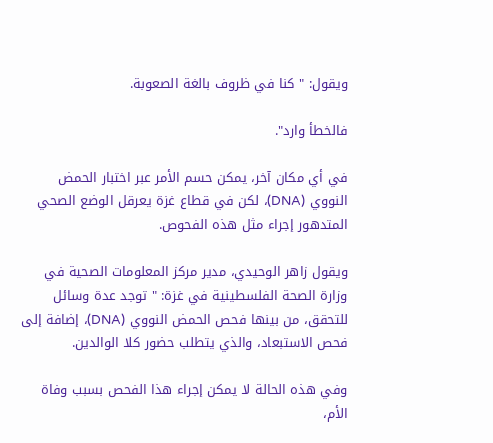ويقول: " كنا في ظروف بالغة الصعوبة.

فالخطأ وارد".

في أي مكان آخر، يمكن حسم الأمر عبر اختبار الحمض النووي (DNA)، لكن في قطاع غزة يعرقل الوضع الصحي المتدهور إجراء مثل هذه الفحوص.

ويقول زاهر الوحيدي، مدير مركز المعلومات الصحية في وزارة الصحة الفلسطينية في غزة: " توجد عدة وسائل للتحقق، من بينها فحص الحمض النووي (DNA)، إضافة إلى فحص الاستبعاد، والذي يتطلب حضور كلا الوالدين.

وفي هذه الحالة لا يمكن إجراء هذا الفحص بسبب وفاة الأم،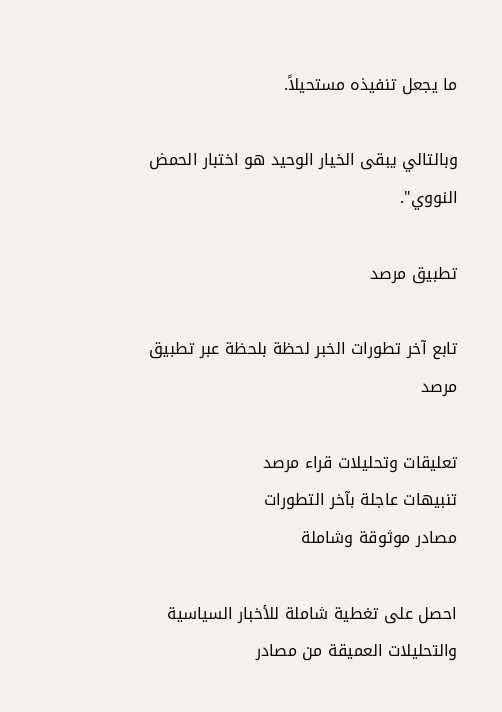ما يجعل تنفيذه مستحيلاً.

وبالتالي يبقى الخيار الوحيد هو اختبار الحمض النووي".

تطبيق مرصد

تابع آخر تطورات الخبر لحظة بلحظة عبر تطبيق مرصد

تعليقات وتحليلات قراء مرصد
تنبيهات عاجلة بآخر التطورات
مصادر موثوقة وشاملة

احصل على تغطية شاملة للأخبار السياسية والتحليلات العميقة من مصادر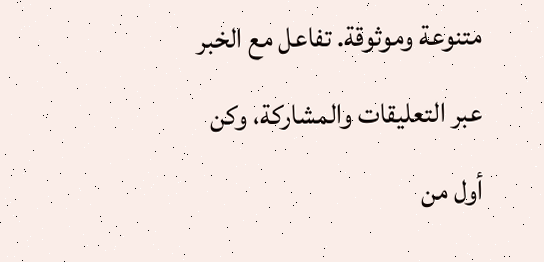متنوعة وموثوقة. تفاعل مع الخبر عبر التعليقات والمشاركة، وكن أول من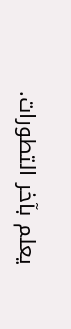يعلم بآخر التطورات.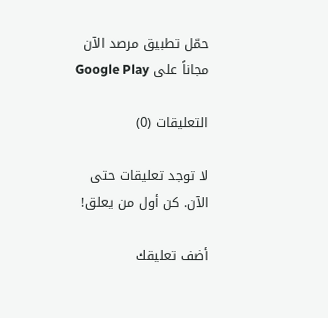حمّل تطبيق مرصد الآن مجاناً على Google Play

التعليقات (0)

لا توجد تعليقات حتى الآن. كن أول من يعلق!

أضف تعليقك